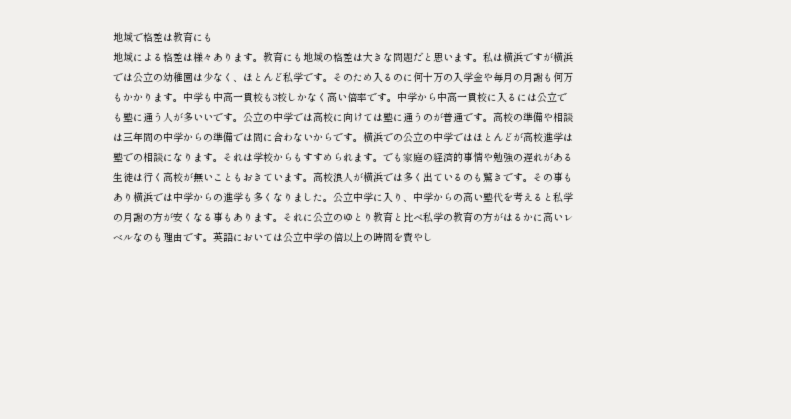地域で格差は教育にも
地域による格差は様々あります。教育にも地域の格差は大きな問題だと思います。私は横浜ですが横浜では公立の幼稚園は少なく、ほとんど私学です。そのため入るのに何十万の入学金や毎月の月謝も何万もかかります。中学も中高一貫校も3校しかなく高い倍率です。中学から中高一貫校に入るには公立でも塾に通う人が多いいです。公立の中学では高校に向けては塾に通うのが普通です。高校の準備や相談は三年間の中学からの準備では間に合わないからです。横浜での公立の中学ではほとんどが高校進学は塾での相談になります。それは学校からもすすめられます。でも家庭の経済的事情や勉強の遅れがある生徒は行く高校が無いこともおきています。高校浪人が横浜では多く出ているのも驚きです。その事もあり横浜では中学からの進学も多くなりました。公立中学に入り、中学からの高い塾代を考えると私学の月謝の方が安くなる事もあります。それに公立のゆとり教育と比べ私学の教育の方がはるかに高いレベルなのも理由です。英語においては公立中学の倍以上の時間を費やし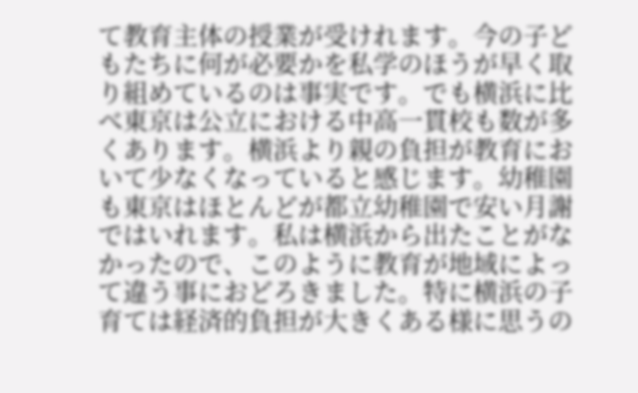て教育主体の授業が受けれます。今の子どもたちに何が必要かを私学のほうが早く取り組めているのは事実です。でも横浜に比べ東京は公立における中高一貫校も数が多くあります。横浜より親の負担が教育において少なくなっていると感じます。幼稚園も東京はほとんどが都立幼稚園で安い月謝ではいれます。私は横浜から出たことがなかったので、このように教育が地域によって違う事におどろきました。特に横浜の子育ては経済的負担が大きくある様に思うの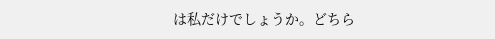は私だけでしょうか。どちら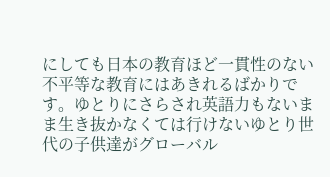にしても日本の教育ほど一貫性のない不平等な教育にはあきれるばかりです。ゆとりにさらされ英語力もないまま生き抜かなくては行けないゆとり世代の子供達がグローバル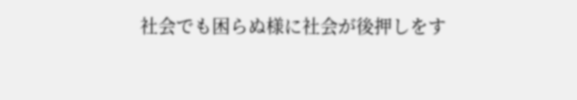社会でも困らぬ様に社会が後押しをす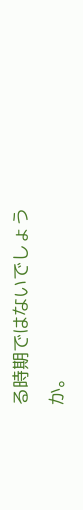る時期ではないでしょうか。